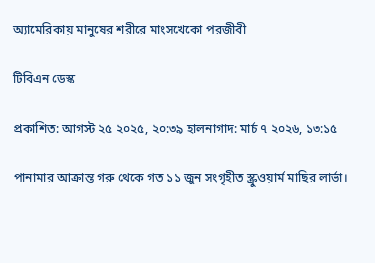অ্যামেরিকায় মানুষের শরীরে মাংসখেকো পরজীবী

টিবিএন ডেস্ক

প্রকাশিত: আগস্ট ২৫ ২০২৫, ২০:৩৯ হালনাগাদ: মার্চ ৭ ২০২৬, ১৩:১৫

পানামার আক্রান্ত গরু থেকে গত ১১ জুন সংগৃহীত স্ক্রুওয়ার্ম মাছির লার্ভা।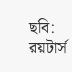ছবি: রয়টার্স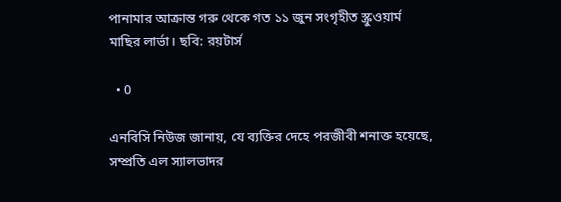পানামার আক্রান্ত গরু থেকে গত ১১ জুন সংগৃহীত স্ক্রুওয়ার্ম মাছির লার্ভা। ছবি: রয়টার্স

  • 0

এনবিসি নিউজ জানায়, যে ব্যক্তির দেহে পরজীবী শনাক্ত হয়েছে, সম্প্রতি এল স্যালভাদর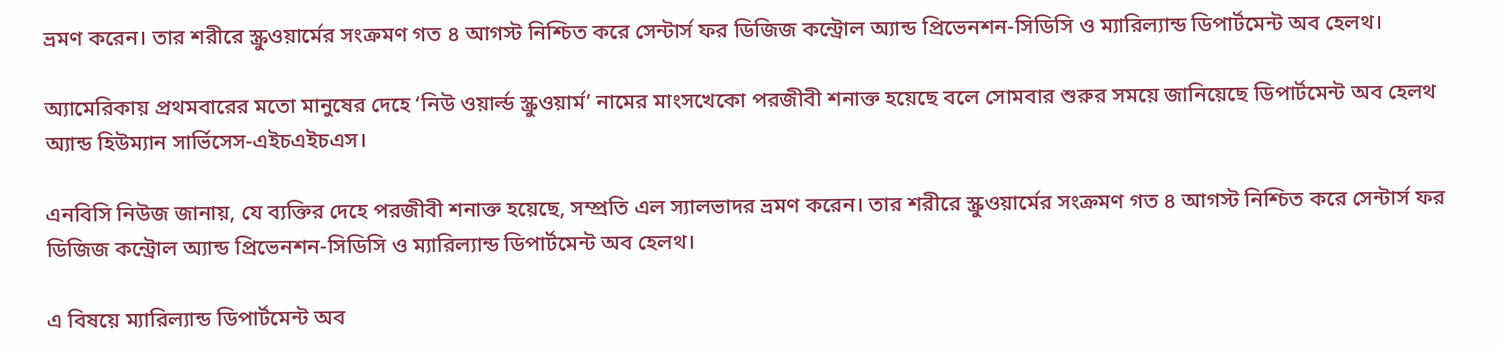ভ্রমণ করেন। তার শরীরে স্ক্রুওয়ার্মের সংক্রমণ গত ৪ আগস্ট নিশ্চিত করে সেন্টার্স ফর ডিজিজ কন্ট্রোল অ্যান্ড প্রিভেনশন-সিডিসি ও ম্যারিল্যান্ড ডিপার্টমেন্ট অব হেলথ।

অ্যামেরিকায় প্রথমবারের মতো মানুষের দেহে ‘নিউ ওয়ার্ল্ড স্ক্রুওয়ার্ম’ নামের মাংসখেকো পরজীবী শনাক্ত হয়েছে বলে সোমবার শুরুর সময়ে জানিয়েছে ডিপার্টমেন্ট অব হেলথ অ্যান্ড হিউম্যান সার্ভিসেস-এইচএইচএস।

এনবিসি নিউজ জানায়, যে ব্যক্তির দেহে পরজীবী শনাক্ত হয়েছে, সম্প্রতি এল স্যালভাদর ভ্রমণ করেন। তার শরীরে স্ক্রুওয়ার্মের সংক্রমণ গত ৪ আগস্ট নিশ্চিত করে সেন্টার্স ফর ডিজিজ কন্ট্রোল অ্যান্ড প্রিভেনশন-সিডিসি ও ম্যারিল্যান্ড ডিপার্টমেন্ট অব হেলথ।

এ বিষয়ে ম্যারিল্যান্ড ডিপার্টমেন্ট অব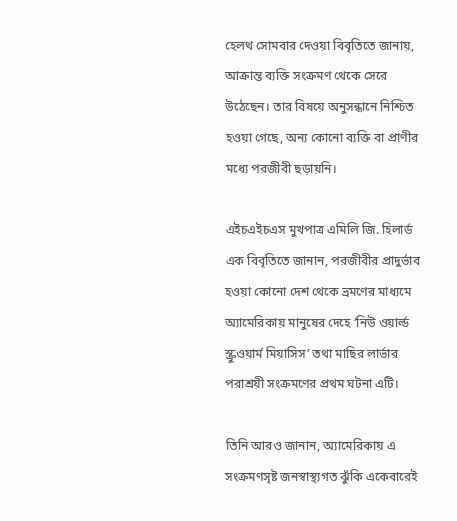হেলথ সোমবার দেওয়া বিবৃতিতে জানায়, আক্রান্ত ব্যক্তি সংক্রমণ থেকে সেরে উঠেছেন। তার বিষয়ে অনুসন্ধানে নিশ্চিত হওয়া গেছে, অন্য কোনো ব্যক্তি বা প্রাণীর মধ্যে পরজীবী ছড়ায়নি।

এইচএইচএস মুখপাত্র এমিলি জি. হিলার্ড এক বিবৃতিতে জানান, পরজীবীর প্রাদুর্ভাব হওয়া কোনো দেশ থেকে ভ্রমণের মাধ্যমে অ্যামেরিকায় মানুষের দেহে ‘নিউ ওয়ার্ল্ড স্ক্রুওয়ার্ম মিয়াসিস’ তথা মাছির লার্ভার পরাশ্রয়ী সংক্রমণের প্রথম ঘটনা এটি।

তিনি আরও জানান, অ্যামেরিকায় এ সংক্রমণসৃষ্ট জনস্বাস্থ্যগত ঝুঁকি একেবারেই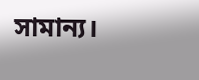সামান্য।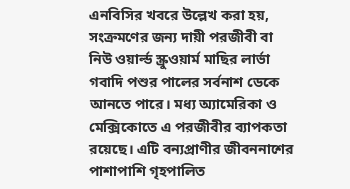এনবিসির খবরে উল্লেখ করা হয়, সংক্রমণের জন্য দায়ী পরজীবী বা নিউ ওয়ার্ল্ড স্ক্রুওয়ার্ম মাছির লার্ভা গবাদি পশুর পালের সর্বনাশ ডেকে আনতে পারে। মধ্য অ্যামেরিকা ও মেক্সিকোতে এ পরজীবীর ব্যাপকতা রয়েছে। এটি বন্যপ্রাণীর জীবননাশের পাশাপাশি গৃহপালিত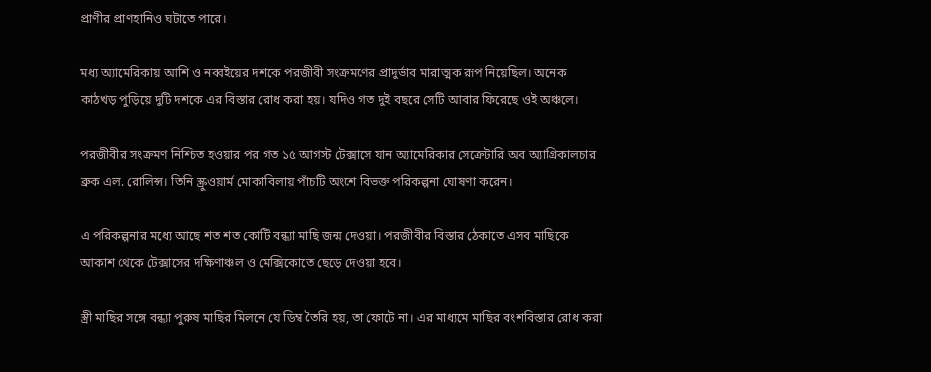প্রাণীর প্রাণহানিও ঘটাতে পারে।

মধ্য অ্যামেরিকায় আশি ও নব্বইয়ের দশকে পরজীবী সংক্রমণের প্রাদুর্ভাব মারাত্মক রূপ নিয়েছিল। অনেক কাঠখড় পুড়িয়ে দুটি দশকে এর বিস্তার রোধ করা হয়। যদিও গত দুই বছরে সেটি আবার ফিরেছে ওই অঞ্চলে।

পরজীবীর সংক্রমণ নিশ্চিত হওয়ার পর গত ১৫ আগস্ট টেক্সাসে যান অ্যামেরিকার সেক্রেটারি অব অ্যাগ্রিকালচার ব্রুক এল. রোলিন্স। তিনি স্ক্রুওয়ার্ম মোকাবিলায় পাঁচটি অংশে বিভক্ত পরিকল্পনা ঘোষণা করেন।

এ পরিকল্পনার মধ্যে আছে শত শত কোটি বন্ধ্যা মাছি জন্ম দেওয়া। পরজীবীর বিস্তার ঠেকাতে এসব মাছিকে আকাশ থেকে টেক্সাসের দক্ষিণাঞ্চল ও মেক্সিকোতে ছেড়ে দেওয়া হবে।

স্ত্রী মাছির সঙ্গে বন্ধ্যা পুরুষ মাছির মিলনে যে ডিম্ব তৈরি হয়, তা ফোটে না। এর মাধ্যমে মাছির বংশবিস্তার রোধ করা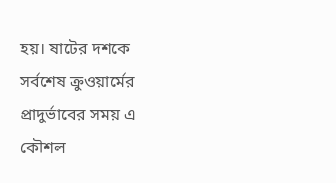হয়। ষাটের দশকে সর্বশেষ ক্রুওয়ার্মের প্রাদুর্ভাবের সময় এ কৌশল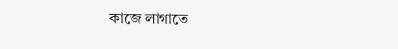কাজে লাগাতে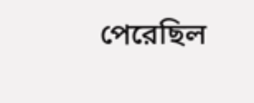পেরেছিল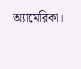অ্যামেরিকা।